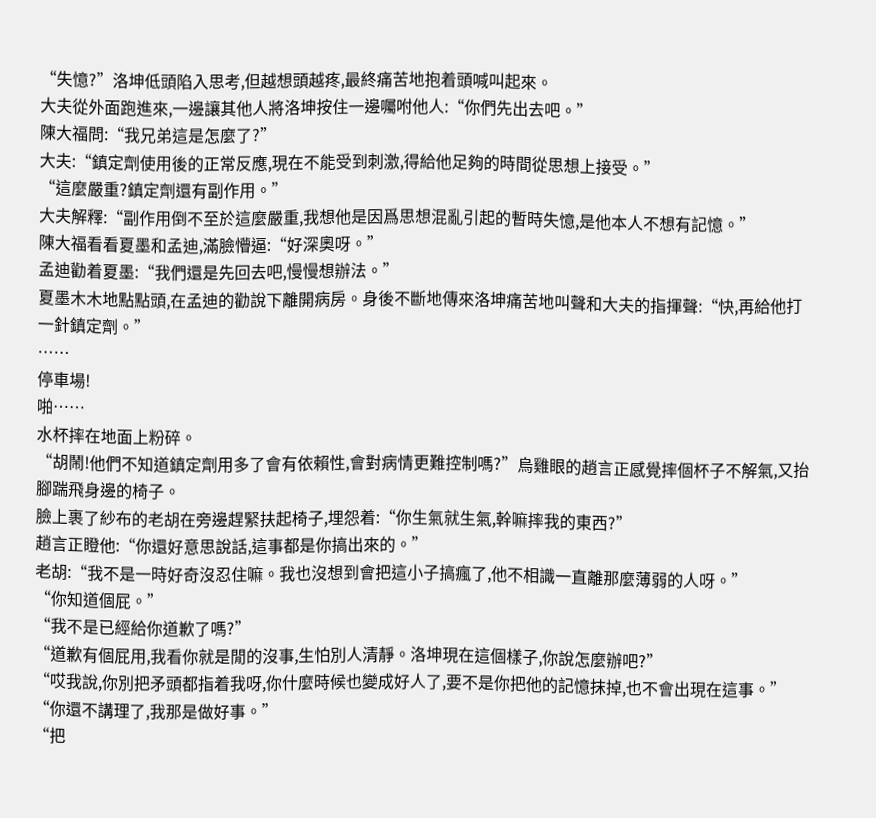“失憶?”洛坤低頭陷入思考,但越想頭越疼,最終痛苦地抱着頭喊叫起來。
大夫從外面跑進來,一邊讓其他人將洛坤按住一邊囑咐他人:“你們先出去吧。”
陳大福問:“我兄弟這是怎麼了?”
大夫:“鎮定劑使用後的正常反應,現在不能受到刺激,得給他足夠的時間從思想上接受。”
“這麼嚴重?鎮定劑還有副作用。”
大夫解釋:“副作用倒不至於這麼嚴重,我想他是因爲思想混亂引起的暫時失憶,是他本人不想有記憶。”
陳大福看看夏墨和孟迪,滿臉懵逼:“好深奧呀。”
孟迪勸着夏墨:“我們還是先回去吧,慢慢想辦法。”
夏墨木木地點點頭,在孟迪的勸說下離開病房。身後不斷地傳來洛坤痛苦地叫聲和大夫的指揮聲:“快,再給他打一針鎮定劑。”
……
停車場!
啪……
水杯摔在地面上粉碎。
“胡鬧!他們不知道鎮定劑用多了會有依賴性,會對病情更難控制嗎?”烏雞眼的趙言正感覺摔個杯子不解氣,又抬腳踹飛身邊的椅子。
臉上裹了紗布的老胡在旁邊趕緊扶起椅子,埋怨着:“你生氣就生氣,幹嘛摔我的東西?”
趙言正瞪他:“你還好意思說話,這事都是你搞出來的。”
老胡:“我不是一時好奇沒忍住嘛。我也沒想到會把這小子搞瘋了,他不相識一直離那麼薄弱的人呀。”
“你知道個屁。”
“我不是已經給你道歉了嗎?”
“道歉有個屁用,我看你就是閒的沒事,生怕別人清靜。洛坤現在這個樣子,你說怎麼辦吧?”
“哎我說,你別把矛頭都指着我呀,你什麼時候也變成好人了,要不是你把他的記憶抹掉,也不會出現在這事。”
“你還不講理了,我那是做好事。”
“把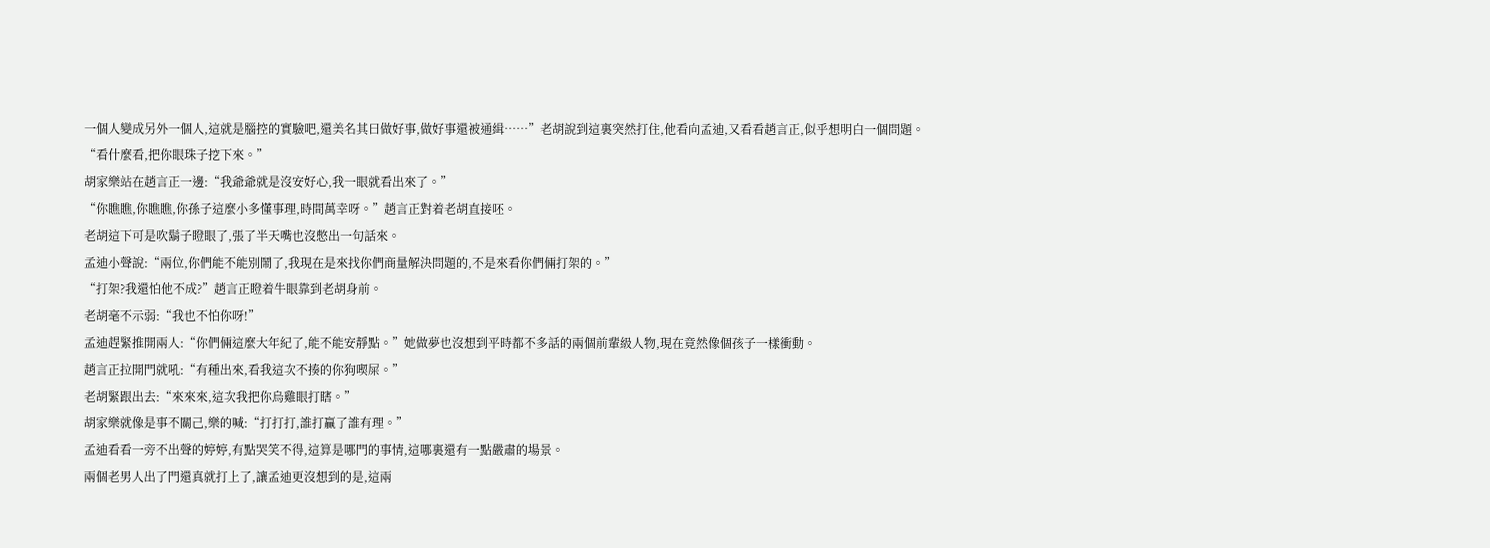一個人變成另外一個人,這就是腦控的實驗吧,還美名其曰做好事,做好事還被通緝……”老胡說到這裏突然打住,他看向孟迪,又看看趙言正,似乎想明白一個問題。
“看什麼看,把你眼珠子挖下來。”
胡家樂站在趙言正一邊:“我爺爺就是沒安好心,我一眼就看出來了。”
“你瞧瞧,你瞧瞧,你孫子這麼小多懂事理,時間萬幸呀。”趙言正對着老胡直接呸。
老胡這下可是吹鬍子瞪眼了,張了半天嘴也沒憋出一句話來。
孟迪小聲說:“兩位,你們能不能別鬧了,我現在是來找你們商量解決問題的,不是來看你們倆打架的。”
“打架?我還怕他不成?”趙言正瞪着牛眼靠到老胡身前。
老胡毫不示弱:“我也不怕你呀!”
孟迪趕緊推開兩人:“你們倆這麼大年紀了,能不能安靜點。”她做夢也沒想到平時都不多話的兩個前輩級人物,現在竟然像個孩子一樣衝動。
趙言正拉開門就吼:“有種出來,看我這次不揍的你狗喫屎。”
老胡緊跟出去:“來來來,這次我把你烏雞眼打瞎。”
胡家樂就像是事不關己,樂的喊:“打打打,誰打贏了誰有理。”
孟迪看看一旁不出聲的婷婷,有點哭笑不得,這算是哪門的事情,這哪裏還有一點嚴肅的場景。
兩個老男人出了門還真就打上了,讓孟迪更沒想到的是,這兩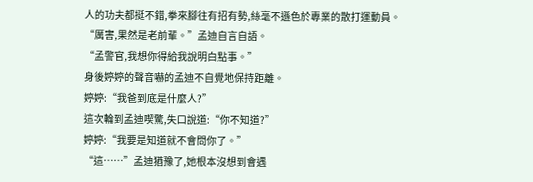人的功夫都挺不錯,拳來腳往有招有勢,絲毫不遜色於專業的散打運動員。
“厲害,果然是老前輩。”孟迪自言自語。
“孟警官,我想你得給我說明白點事。”
身後婷婷的聲音嚇的孟迪不自覺地保持距離。
婷婷:“我爸到底是什麼人?”
這次輪到孟迪喫驚,失口說道:“你不知道?”
婷婷:“我要是知道就不會問你了。”
“這……”孟迪猶豫了,她根本沒想到會遇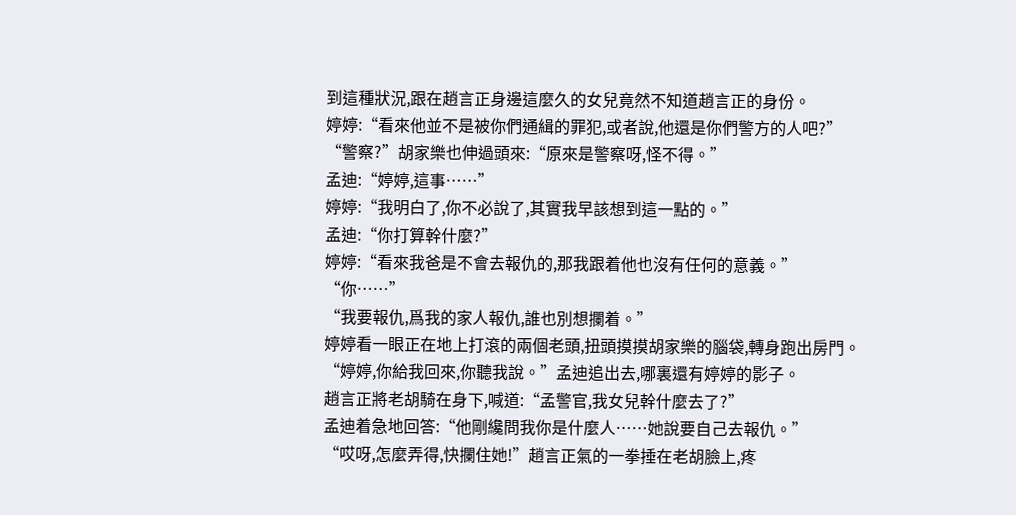到這種狀況,跟在趙言正身邊這麼久的女兒竟然不知道趙言正的身份。
婷婷:“看來他並不是被你們通緝的罪犯,或者說,他還是你們警方的人吧?”
“警察?”胡家樂也伸過頭來:“原來是警察呀,怪不得。”
孟迪:“婷婷,這事……”
婷婷:“我明白了,你不必說了,其實我早該想到這一點的。”
孟迪:“你打算幹什麼?”
婷婷:“看來我爸是不會去報仇的,那我跟着他也沒有任何的意義。”
“你……”
“我要報仇,爲我的家人報仇,誰也別想攔着。”
婷婷看一眼正在地上打滾的兩個老頭,扭頭摸摸胡家樂的腦袋,轉身跑出房門。
“婷婷,你給我回來,你聽我說。”孟迪追出去,哪裏還有婷婷的影子。
趙言正將老胡騎在身下,喊道:“孟警官,我女兒幹什麼去了?”
孟迪着急地回答:“他剛纔問我你是什麼人……她說要自己去報仇。”
“哎呀,怎麼弄得,快攔住她!”趙言正氣的一拳捶在老胡臉上,疼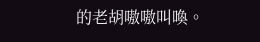的老胡嗷嗷叫喚。